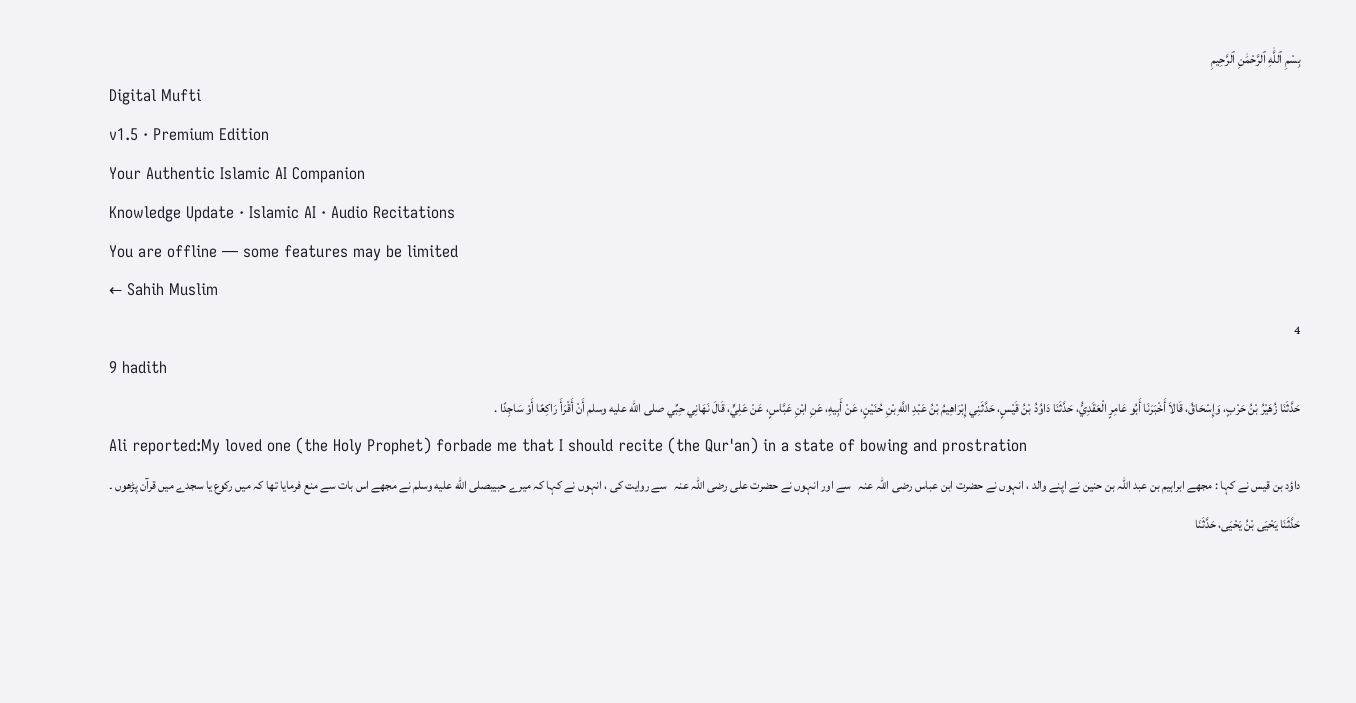بِسْمِ ٱللَّٰهِ ٱلرَّحْمَٰنِ ٱلرَّحِيمِ
Digital Mufti
v1.5 · Premium Edition
Your Authentic Islamic AI Companion
Knowledge Update · Islamic AI · Audio Recitations
You are offline — some features may be limited
← Sahih Muslim
4
9 hadith
حَدَّثَنَا زُهَيْرُ بْنُ حَرْبٍ، وَإِسْحَاقُ، قَالاَ أَخْبَرَنَا أَبُو عَامِرٍ الْعَقَدِيُّ، حَدَّثَنَا دَاوُدُ بْنُ قَيْسٍ، حَدَّثَنِي إِبْرَاهِيمُ بْنُ عَبْدِ اللَّهِ بْنِ حُنَيْنٍ، عَنْ أَبِيهِ، عَنِ ابْنِ عَبَّاسٍ، عَنْ عَلِيٍّ، قَالَ نَهَانِي حِبِّي صلى الله عليه وسلم أَنْ أَقْرَأَ رَاكِعًا أَوْ سَاجِدًا .
Ali reported:My loved one (the Holy Prophet) forbade me that I should recite (the Qur'an) in a state of bowing and prostration
داؤد بن قیس نے کہا : مجھے ابراہیم بن عبد اللہ بن حنین نے اپنے والد ، انہوں نے حضرت ابن عباس ‌رضی ‌اللہ ‌عنہ ‌ ‌ سے اور انہوں نے حضرت علی ‌رضی ‌اللہ ‌عنہ ‌ ‌ سے روایت کی ، انہوں نے کہا کہ میرے حبیبصلى الله عليه وسلم نے مجھے اس بات سے منع فرمایا تھا کہ میں رکوع یا سجدے میں قرآن پڑھوں ۔
حَدَّثَنَا يَحْيَى بْنُ يَحْيَى، حَدَّثَنَا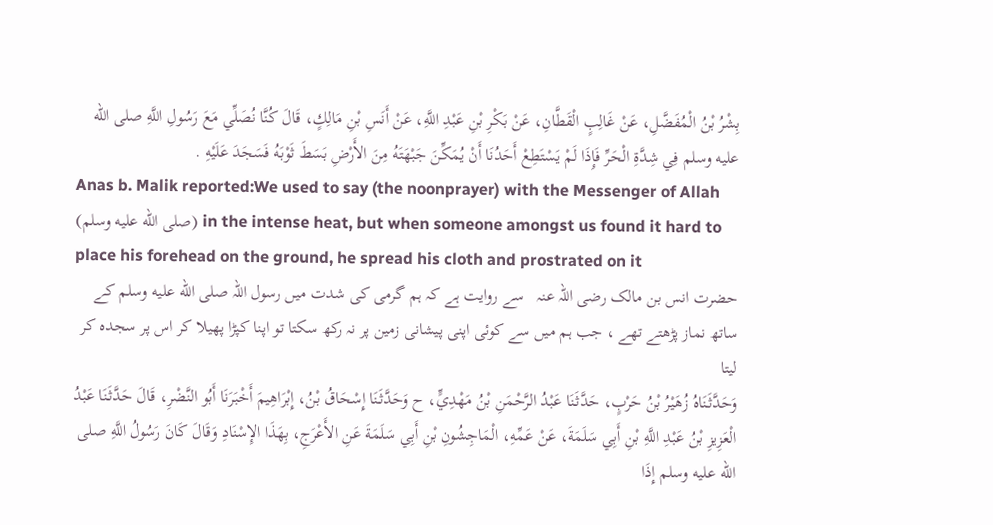بِشْرُ بْنُ الْمُفَضَّلِ، عَنْ غَالِبٍ الْقَطَّانِ، عَنْ بَكْرِ بْنِ عَبْدِ اللَّهِ، عَنْ أَنَسِ بْنِ مَالِكٍ، قَالَ كُنَّا نُصَلِّي مَعَ رَسُولِ اللَّهِ صلى الله عليه وسلم فِي شِدَّةِ الْحَرِّ فَإِذَا لَمْ يَسْتَطِعْ أَحَدُنَا أَنْ يُمَكِّنَ جَبْهَتَهُ مِنَ الأَرْضِ بَسَطَ ثَوْبَهُ فَسَجَدَ عَلَيْهِ .
Anas b. Malik reported:We used to say (the noonprayer) with the Messenger of Allah (صلى الله عليه وسلم) in the intense heat, but when someone amongst us found it hard to place his forehead on the ground, he spread his cloth and prostrated on it
حضرت انس بن مالک ‌رضی ‌اللہ ‌عنہ ‌ ‌ سے روایت ہے کہ ہم گرمی کی شدت میں رسول اللہ صلى الله عليه وسلم کے ساتھ نماز پڑھتے تھے ، جب ہم میں سے کوئی اپنی پیشانی زمین پر نہ رکھ سکتا تو اپنا کپڑا پھیلا کر اس پر سجدہ کر لیتا
وَحَدَّثَنَاهُ زُهَيْرُ بْنُ حَرْبٍ، حَدَّثَنَا عَبْدُ الرَّحْمَنِ بْنُ مَهْدِيٍّ، ح وَحَدَّثَنَا إِسْحَاقُ بْنُ، إِبْرَاهِيمَ أَخْبَرَنَا أَبُو النَّضْرِ، قَالَ حَدَّثَنَا عَبْدُ الْعَزِيزِ بْنُ عَبْدِ اللَّهِ بْنِ أَبِي سَلَمَةَ، عَنْ عَمِّهِ، الْمَاجِشُونِ بْنِ أَبِي سَلَمَةَ عَنِ الأَعْرَجِ، بِهَذَا الإِسْنَادِ وَقَالَ كَانَ رَسُولُ اللَّهِ صلى الله عليه وسلم إِذَا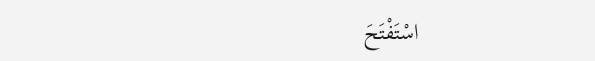اسْتَفْتَحَ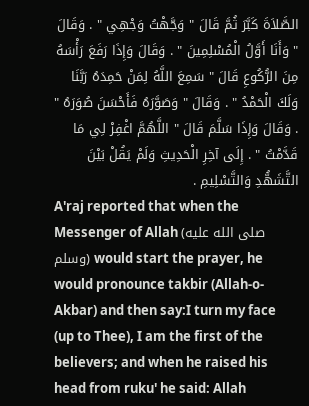الصَّلاَةَ كَبَّرَ ثُمَّ قَالَ " وَجَّهْتُ وَجْهِي " . وَقَالَ " وَأَنَا أَوَّلُ الْمُسْلِمِينَ " . وَقَالَ وَإِذَا رَفَعَ رَأْسَهُ مِنَ الرُّكُوعِ قَالَ " سَمِعَ اللَّهُ لِمَنْ حَمِدَهُ رَبَّنَا وَلَكَ الْحَمْدُ " . وَقَالَ " وَصَوَّرَهُ فَأَحْسَنَ صُوَرَهُ " . وَقَالَ وَإِذَا سَلَّمَ قَالَ " اللَّهُمَّ اغْفِرْ لِي مَا قَدَّمْتُ " . إِلَى آخِرِ الْحَدِيثِ وَلَمْ يَقُلْ بَيْنَ التَّشَهُّدِ وَالتَّسْلِيمِ .
A'raj reported that when the Messenger of Allah (صلى الله عليه وسلم) would start the prayer, he would pronounce takbir (Allah-o-Akbar) and then say:I turn my face (up to Thee), I am the first of the believers; and when he raised his head from ruku' he said: Allah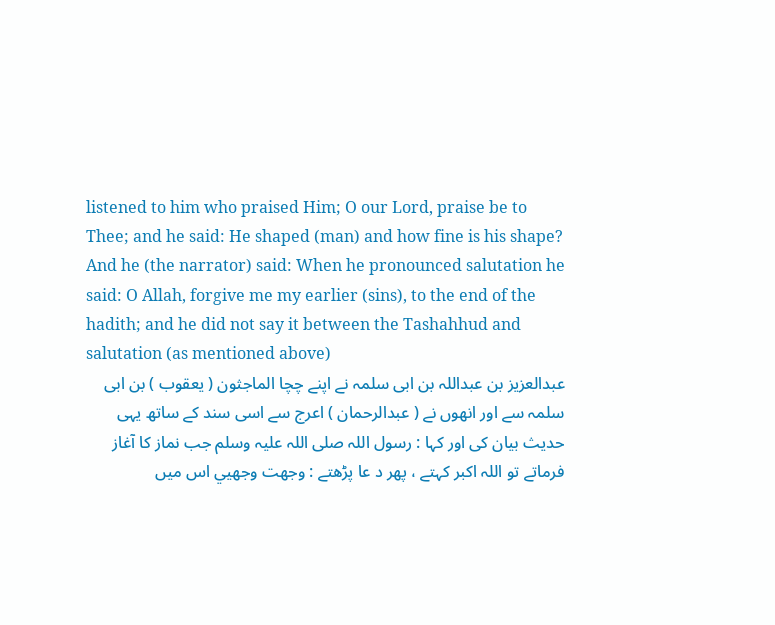listened to him who praised Him; O our Lord, praise be to Thee; and he said: He shaped (man) and how fine is his shape? And he (the narrator) said: When he pronounced salutation he said: O Allah, forgive me my earlier (sins), to the end of the hadith; and he did not say it between the Tashahhud and salutation (as mentioned above)
عبدالعزیز بن عبداللہ بن ابی سلمہ نے اپنے چچا الماجثون ( یعقوب ) بن ابی سلمہ سے اور انھوں نے ( عبدالرحمان ) اعرج سے اسی سند کے ساتھ یہی حدیث بیان کی اور کہا : رسول اللہ صلی اللہ علیہ وسلم جب نماز کا آغاز فرماتے تو اللہ اکبر کہتے ، پھر د عا پڑھتے : وجهت وجهيي اس میں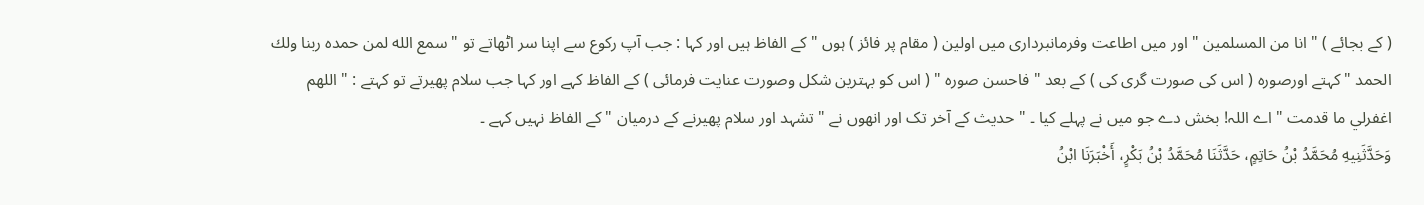( کے بجائے ) " انا من المسلمين " اور میں اطاعت وفرمانبرداری میں اولین ( مقام پر فائز ) ہوں " کے الفاظ ہیں اور کہا : جب آپ رکوع سے اپنا سر اٹھاتے تو " سمع الله لمن حمده ربنا ولك الحمد " کہتے اورصوره ( اس کی صورت گری کی ) کے بعد " فاحسن صوره " ( اس کو بہترین شکل وصورت عنایت فرمائی ) کے الفاظ کہے اور کہا جب سلام پھیرتے تو کہتے : " اللهم اغفرلي ما قدمت " اے اللہ! بخش دے جو میں نے پہلے کیا ۔ " حدیث کے آخر تک اور انھوں نے " تشہد اور سلام پھیرنے کے درمیان " کے الفاظ نہیں کہے ۔
وَحَدَّثَنِيهِ مُحَمَّدُ بْنُ حَاتِمٍ، حَدَّثَنَا مُحَمَّدُ بْنُ بَكْرٍ، أَخْبَرَنَا ابْنُ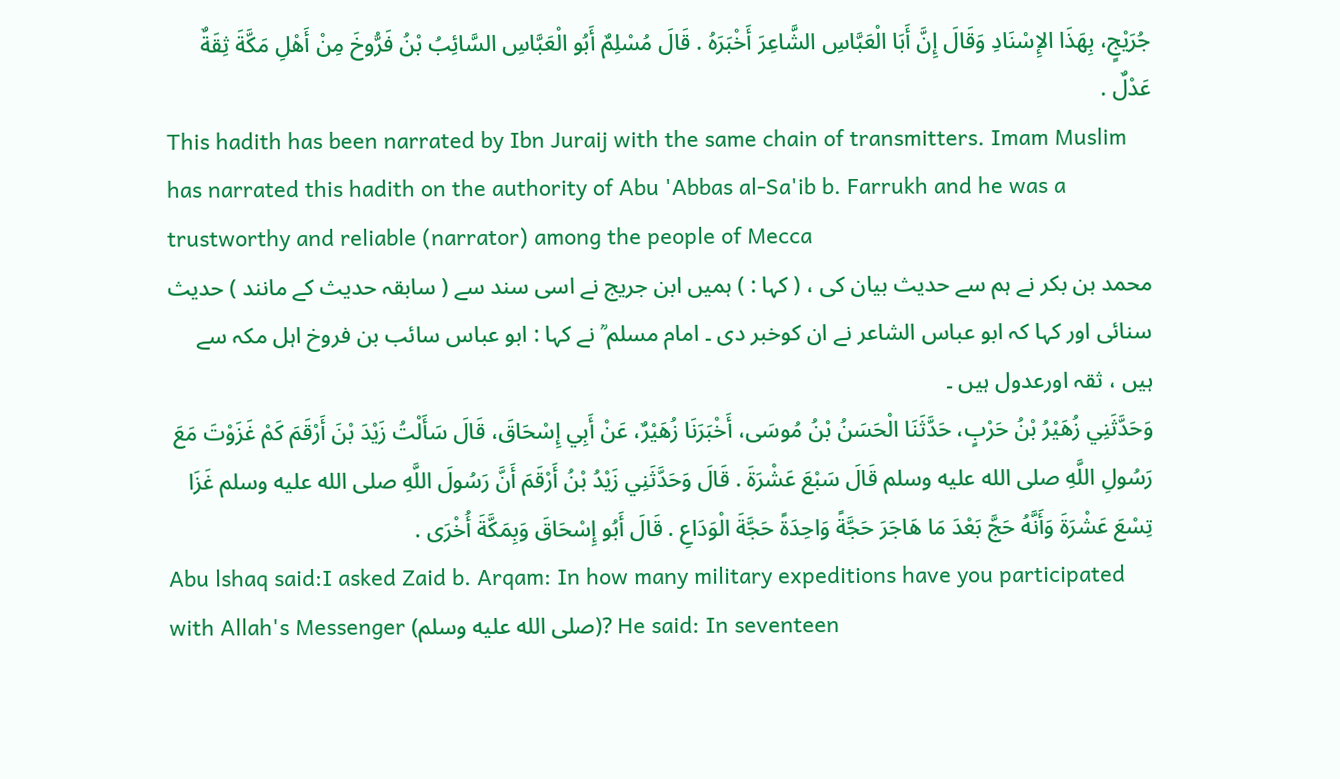جُرَيْجٍ، بِهَذَا الإِسْنَادِ وَقَالَ إِنَّ أَبَا الْعَبَّاسِ الشَّاعِرَ أَخْبَرَهُ . قَالَ مُسْلِمٌ أَبُو الْعَبَّاسِ السَّائِبُ بْنُ فَرُّوخَ مِنْ أَهْلِ مَكَّةَ ثِقَةٌ عَدْلٌ .
This hadith has been narrated by Ibn Juraij with the same chain of transmitters. Imam Muslim has narrated this hadith on the authority of Abu 'Abbas al-Sa'ib b. Farrukh and he was a trustworthy and reliable (narrator) among the people of Mecca
محمد بن بکر نے ہم سے حدیث بیان کی ، ( کہا : ) ہمیں ابن جریج نے اسی سند سے ( سابقہ حدیث کے مانند ) حدیث سنائی اور کہا کہ ابو عباس الشاعر نے ان کوخبر دی ۔ امام مسلم ؒ نے کہا : ابو عباس سائب بن فروخ اہل مکہ سے ہیں ، ثقہ اورعدول ہیں ۔
وَحَدَّثَنِي زُهَيْرُ بْنُ حَرْبٍ، حَدَّثَنَا الْحَسَنُ بْنُ مُوسَى، أَخْبَرَنَا زُهَيْرٌ، عَنْ أَبِي إِسْحَاقَ، قَالَ سَأَلْتُ زَيْدَ بْنَ أَرْقَمَ كَمْ غَزَوْتَ مَعَ رَسُولِ اللَّهِ صلى الله عليه وسلم قَالَ سَبْعَ عَشْرَةَ . قَالَ وَحَدَّثَنِي زَيْدُ بْنُ أَرْقَمَ أَنَّ رَسُولَ اللَّهِ صلى الله عليه وسلم غَزَا تِسْعَ عَشْرَةَ وَأَنَّهُ حَجَّ بَعْدَ مَا هَاجَرَ حَجَّةً وَاحِدَةً حَجَّةَ الْوَدَاعِ . قَالَ أَبُو إِسْحَاقَ وَبِمَكَّةَ أُخْرَى .
Abu lshaq said:I asked Zaid b. Arqam: In how many military expeditions have you participated with Allah's Messenger (صلى الله عليه وسلم)? He said: In seventeen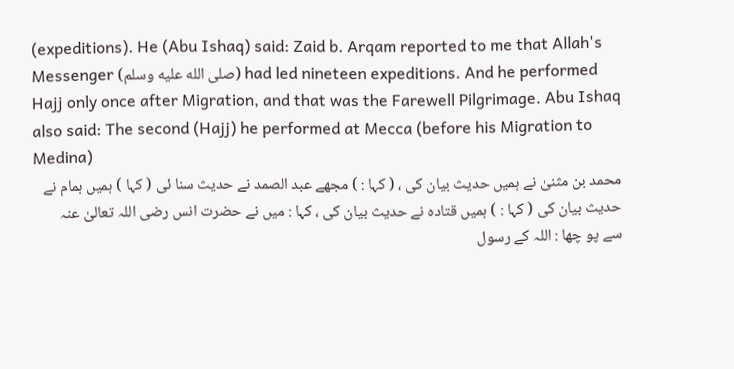(expeditions). He (Abu Ishaq) said: Zaid b. Arqam reported to me that Allah's Messenger (صلى الله عليه وسلم) had led nineteen expeditions. And he performed Hajj only once after Migration, and that was the Farewell Pilgrimage. Abu Ishaq also said: The second (Hajj) he performed at Mecca (before his Migration to Medina)
محمد بن مثنیٰ نے ہمیں حدیث بیان کی ، ( کہا : ) مجھے عبد الصمد نے حدیث سنا ئی ( کہا ) ہمیں ہمام نے حدیث بیان کی ( کہا : ) ہمیں قتادہ نے حدیث بیان کی ، کہا : میں نے حضرت انس رضی اللہ تعالیٰ عنہ سے پو چھا : اللہ کے رسول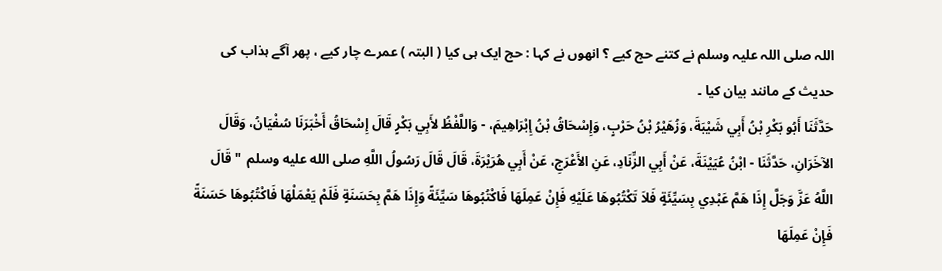اللہ صلی اللہ علیہ وسلم نے کتنے حج کیے ؟ انھوں نے کہا : حج ایک ہی کیا ( البتہ ) عمرے چار کیے ، پھر آگے ہذاب کی حدیث کے مانند بیان کیا ۔
حَدَّثَنَا أَبُو بَكْرِ بْنُ أَبِي شَيْبَةَ، وَزُهَيْرُ بْنُ حَرْبٍ، وَإِسْحَاقُ بْنُ إِبْرَاهِيمَ، - وَاللَّفْظُ لأَبِي بَكْرٍ قَالَ إِسْحَاقُ أَخْبَرَنَا سُفْيَانُ، وَقَالَ الآخَرَانِ، حَدَّثَنَا - ابْنُ عُيَيْنَةَ، عَنْ أَبِي الزِّنَادِ، عَنِ الأَعْرَجِ، عَنْ أَبِي هُرَيْرَةَ، قَالَ قَالَ رَسُولُ اللَّهِ صلى الله عليه وسلم  " قَالَ اللَّهُ عَزَّ وَجَلَّ إِذَا هَمَّ عَبْدِي بِسَيِّئَةٍ فَلاَ تَكْتُبُوهَا عَلَيْهِ فَإِنْ عَمِلَهَا فَاكْتُبُوهَا سَيِّئَةً وَإِذَا هَمَّ بِحَسَنَةٍ فَلَمْ يَعْمَلْهَا فَاكْتُبُوهَا حَسَنَةً فَإِنْ عَمِلَهَا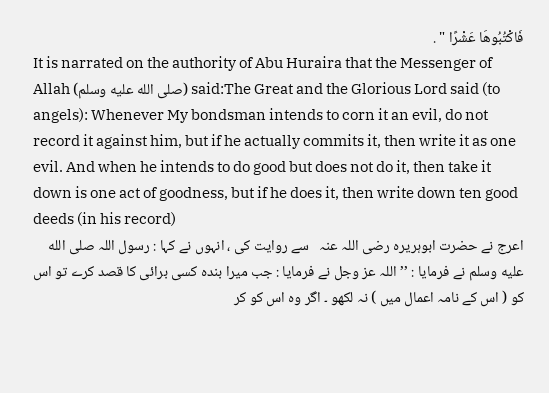فَاكْتُبُوهَا عَشْرًا " .
It is narrated on the authority of Abu Huraira that the Messenger of Allah (صلى الله عليه وسلم) said:The Great and the Glorious Lord said (to angels): Whenever My bondsman intends to corn it an evil, do not record it against him, but if he actually commits it, then write it as one evil. And when he intends to do good but does not do it, then take it down is one act of goodness, but if he does it, then write down ten good deeds (in his record)
اعرج نے حضرت ابوہریرہ ‌رضی ‌اللہ ‌عنہ ‌ ‌ سے روایت کی ، انہوں نے کہا : رسول اللہ صلى الله عليه وسلم نے فرمایا : ’’ اللہ عز وجل نے فرمایا : جب میرا بندہ کسی برائی کا قصد کرے تو اس کو ( اس کے نامہ اعمال میں ) نہ لکھو ۔ اگر وہ اس کو کر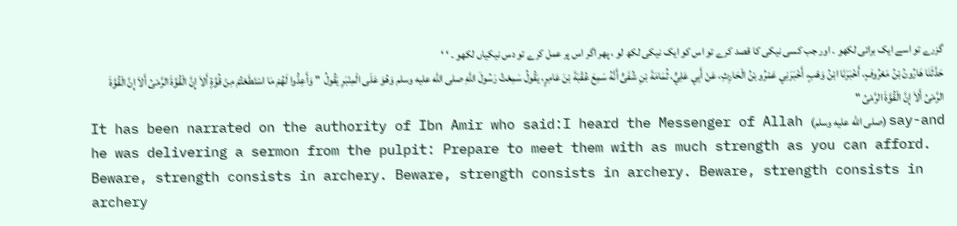گزرے تو اسے ایک برائی لکھو ۔ اور جب کسی نیکی کا قصد کرے تو اس کو ایک نیکی لکھ لو ، پھر اگر اس پر عمل کرے تو دس نیکیاں لکھو ۔ ‘ ‘
حَدَّثَنَا هَارُونُ بْنُ مَعْرُوفٍ، أَخْبَرَنَا ابْنُ وَهْبٍ، أَخْبَرَنِي عَمْرُو بْنُ الْحَارِثِ، عَنْ أَبِي عَلِيٍّ، ثُمَامَةَ بْنِ شُفَىٍّ أَنَّهُ سَمِعَ عُقْبَةَ بْنَ عَامِرٍ، يَقُولُ سَمِعْتُ رَسُولَ اللَّهِ صلى الله عليه وسلم وَهُوَ عَلَى الْمِنْبَرِ يَقُولُ  " وَأَعِدُّوا لَهُمْ مَا اسْتَطَعْتُمْ مِنْ قُوَّةٍ أَلاَ إِنَّ الْقُوَّةَ الرَّمْىُ أَلاَ إِنَّ الْقُوَّةَ الرَّمْىُ أَلاَ إِنَّ الْقُوَّةَ الرَّمْىُ "
It has been narrated on the authority of Ibn Amir who said:I heard the Messenger of Allah (صلى الله عليه وسلم) say-and he was delivering a sermon from the pulpit: Prepare to meet them with as much strength as you can afford. Beware, strength consists in archery. Beware, strength consists in archery. Beware, strength consists in archery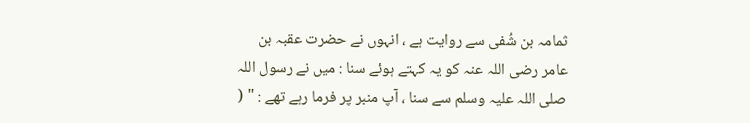ثمامہ بن شُفی سے روایت ہے ، انہوں نے حضرت عقبہ بن عامر رضی اللہ عنہ کو یہ کہتے ہوئے سنا : میں نے رسول اللہ صلی اللہ علیہ وسلم سے سنا ، آپ منبر پر فرما رہے تھے : " (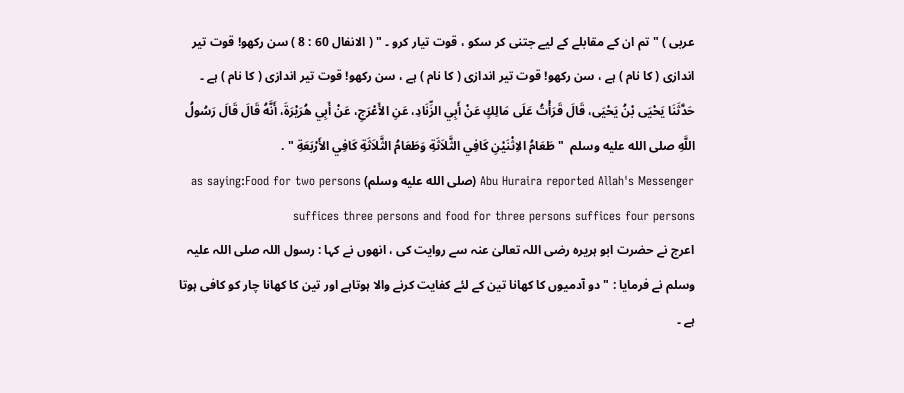عربی ) " تم ان کے مقابلے کے لیے جتنی کر سکو ، قوت تیار کرو ۔ " ( الانفال 60 : 8 ) سن رکھو! قوت تیر اندازی ( کا نام ) ہے ، سن رکھو! قوت تیر اندازی ( کا نام ) ہے ، سن رکھو! قوت تیر اندازی ( کا نام ) ہے ۔
حَدَّثَنَا يَحْيَى بْنُ يَحْيَى، قَالَ قَرَأْتُ عَلَى مَالِكٍ عَنْ أَبِي الزِّنَادِ، عَنِ الأَعْرَجِ، عَنْ أَبِي هُرَيْرَةَ، أَنَّهُ قَالَ قَالَ رَسُولُ اللَّهِ صلى الله عليه وسلم  " طَعَامُ الاِثْنَيْنِ كَافِي الثَّلاَثَةِ وَطَعَامُ الثَّلاَثَةِ كَافِي الأَرْبَعَةِ " .
Abu Huraira reported Allah's Messenger (صلى الله عليه وسلم) as saying:Food for two persons suffices three persons and food for three persons suffices four persons
اعرج نے حضرت ابو ہریرہ رضی اللہ تعالیٰ عنہ سے روایت کی ، انھوں نے کہا : رسول اللہ صلی اللہ علیہ وسلم نے فرمایا : " دو آدمیوں کا کھانا تین کے لئے کفایت کرنے والا ہوتاہے اور تین کا کھانا چار کو کافی ہوتا ہے ۔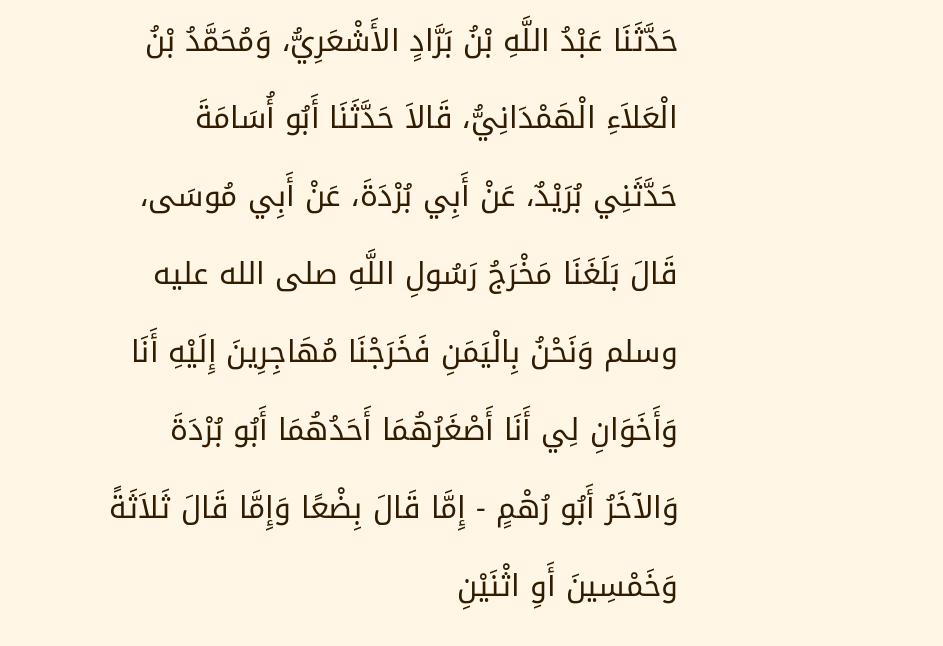حَدَّثَنَا عَبْدُ اللَّهِ بْنُ بَرَّادٍ الأَشْعَرِيُّ، وَمُحَمَّدُ بْنُ الْعَلاَءِ الْهَمْدَانِيُّ، قَالاَ حَدَّثَنَا أَبُو أُسَامَةَ حَدَّثَنِي بُرَيْدٌ، عَنْ أَبِي بُرْدَةَ، عَنْ أَبِي مُوسَى، قَالَ بَلَغَنَا مَخْرَجُ رَسُولِ اللَّهِ صلى الله عليه وسلم وَنَحْنُ بِالْيَمَنِ فَخَرَجْنَا مُهَاجِرِينَ إِلَيْهِ أَنَا وَأَخَوَانِ لِي أَنَا أَصْغَرُهُمَا أَحَدُهُمَا أَبُو بُرْدَةَ وَالآخَرُ أَبُو رُهْمٍ - إِمَّا قَالَ بِضْعًا وَإِمَّا قَالَ ثَلاَثَةً وَخَمْسِينَ أَوِ اثْنَيْنِ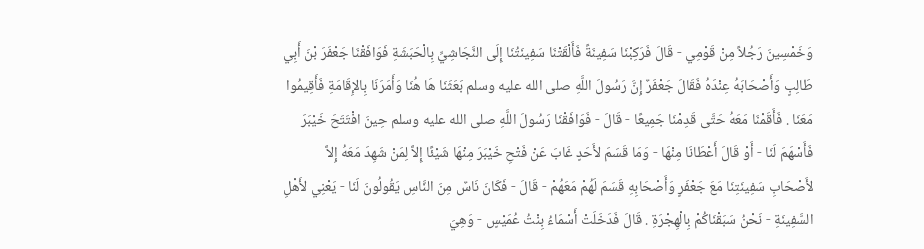وَخَمْسِينَ رَجُلاً مِنْ قَوْمِي - قَالَ فَرَكِبْنَا سَفِينَةً فَأَلْقَتْنَا سَفِينَتُنَا إِلَى النَّجَاشِيِّ بِالْحَبَشَةِ فَوَافَقْنَا جَعْفَرَ بْنَ أَبِي طَالِبٍ وَأَصْحَابَهُ عِنْدَهُ فَقَالَ جَعْفَرٌ إِنَّ رَسُولَ اللَّهِ صلى الله عليه وسلم بَعَثَنَا هَا هُنَا وَأَمَرَنَا بِالإِقَامَةِ فَأَقِيمُوا مَعَنَا . فَأَقَمْنَا مَعَهُ حَتَّى قَدِمْنَا جَمِيعًا - قَالَ - فَوَافَقْنَا رَسُولَ اللَّهِ صلى الله عليه وسلم حِينَ افْتَتَحَ خَيْبَرَ فَأَسْهَمَ لَنَا - أَوْ قَالَ أَعْطَانَا مِنْهَا - وَمَا قَسَمَ لأَحَدٍ غَابَ عَنْ فَتْحِ خَيْبَرَ مِنْهَا شَيْئًا إِلاَّ لِمَنْ شَهِدَ مَعَهُ إِلاَّ لأَصْحَابِ سَفِينَتِنَا مَعَ جَعْفَرٍ وَأَصْحَابِهِ قَسَمَ لَهُمْ مَعَهُمْ - قَالَ - فَكَانَ نَاسٌ مِنَ النَّاسِ يَقُولُونَ لَنَا - يَعْنِي لأَهْلِ السَّفِينَةِ - نَحْنُ سَبَقْنَاكُمْ بِالْهِجْرَةِ . قَالَ فَدَخَلَتْ أَسْمَاءُ بِنْتُ عُمَيْسٍ - وَهِيَ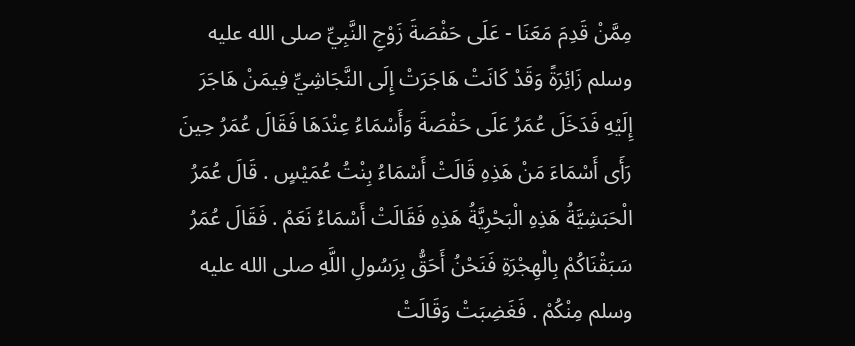مِمَّنْ قَدِمَ مَعَنَا - عَلَى حَفْصَةَ زَوْجِ النَّبِيِّ صلى الله عليه وسلم زَائِرَةً وَقَدْ كَانَتْ هَاجَرَتْ إِلَى النَّجَاشِيِّ فِيمَنْ هَاجَرَ إِلَيْهِ فَدَخَلَ عُمَرُ عَلَى حَفْصَةَ وَأَسْمَاءُ عِنْدَهَا فَقَالَ عُمَرُ حِينَ رَأَى أَسْمَاءَ مَنْ هَذِهِ قَالَتْ أَسْمَاءُ بِنْتُ عُمَيْسٍ . قَالَ عُمَرُ الْحَبَشِيَّةُ هَذِهِ الْبَحْرِيَّةُ هَذِهِ فَقَالَتْ أَسْمَاءُ نَعَمْ . فَقَالَ عُمَرُ سَبَقْنَاكُمْ بِالْهِجْرَةِ فَنَحْنُ أَحَقُّ بِرَسُولِ اللَّهِ صلى الله عليه وسلم مِنْكُمْ . فَغَضِبَتْ وَقَالَتْ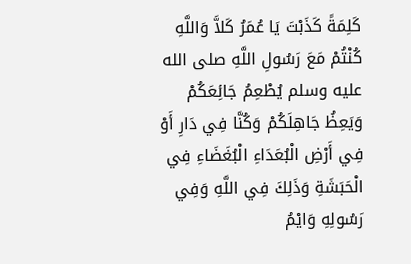كَلِمَةً كَذَبْتَ يَا عُمَرُ كَلاَّ وَاللَّهِ كُنْتُمْ مَعَ رَسُولِ اللَّهِ صلى الله عليه وسلم يُطْعِمُ جَائِعَكُمْ وَيَعِظُ جَاهِلَكُمْ وَكُنَّا فِي دَارِ أَوْ فِي أَرْضِ الْبُعَدَاءِ الْبُغَضَاءِ فِي الْحَبَشَةِ وَذَلِكَ فِي اللَّهِ وَفِي رَسُولِهِ وَايْمُ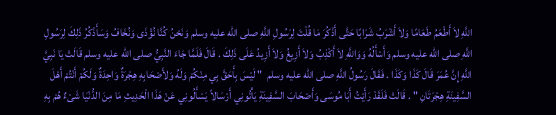اللَّهِ لاَ أَطْعَمُ طَعَامًا وَلاَ أَشْرَبُ شَرَابًا حَتَّى أَذْكُرَ مَا قُلْتَ لِرَسُولِ اللَّهِ صلى الله عليه وسلم وَنَحْنُ كُنَّا نُؤْذَى وَنُخَافُ وَسَأَذْكُرُ ذَلِكَ لِرَسُولِ اللَّهِ صلى الله عليه وسلم وَأَسْأَلُهُ وَوَاللَّهِ لاَ أَكْذِبُ وَلاَ أَزِيغُ وَلاَ أَزِيدُ عَلَى ذَلِكَ . قَالَ فَلَمَّا جَاءَ النَّبِيُّ صلى الله عليه وسلم قَالَتْ يَا نَبِيَّ اللَّهِ إِنَّ عُمَرَ قَالَ كَذَا وَكَذَا . فَقَالَ رَسُولُ اللَّهِ صلى الله عليه وسلم  " لَيْسَ بِأَحَقَّ بِي مِنْكُمْ وَلَهُ وَلأَصْحَابِهِ هِجْرَةٌ وَاحِدَةٌ وَلَكُمْ أَنْتُمْ أَهْلَ السَّفِينَةِ هِجْرَتَانِ " . قَالَتْ فَلَقَدْ رَأَيْتُ أَبَا مُوسَى وَأَصْحَابَ السَّفِينَةِ يَأْتُونِي أَرْسَالاً يَسْأَلُونِي عَنْ هَذَا الْحَدِيثِ مَا مِنَ الدُّنْيَا شَىْءٌ هُمْ بِهِ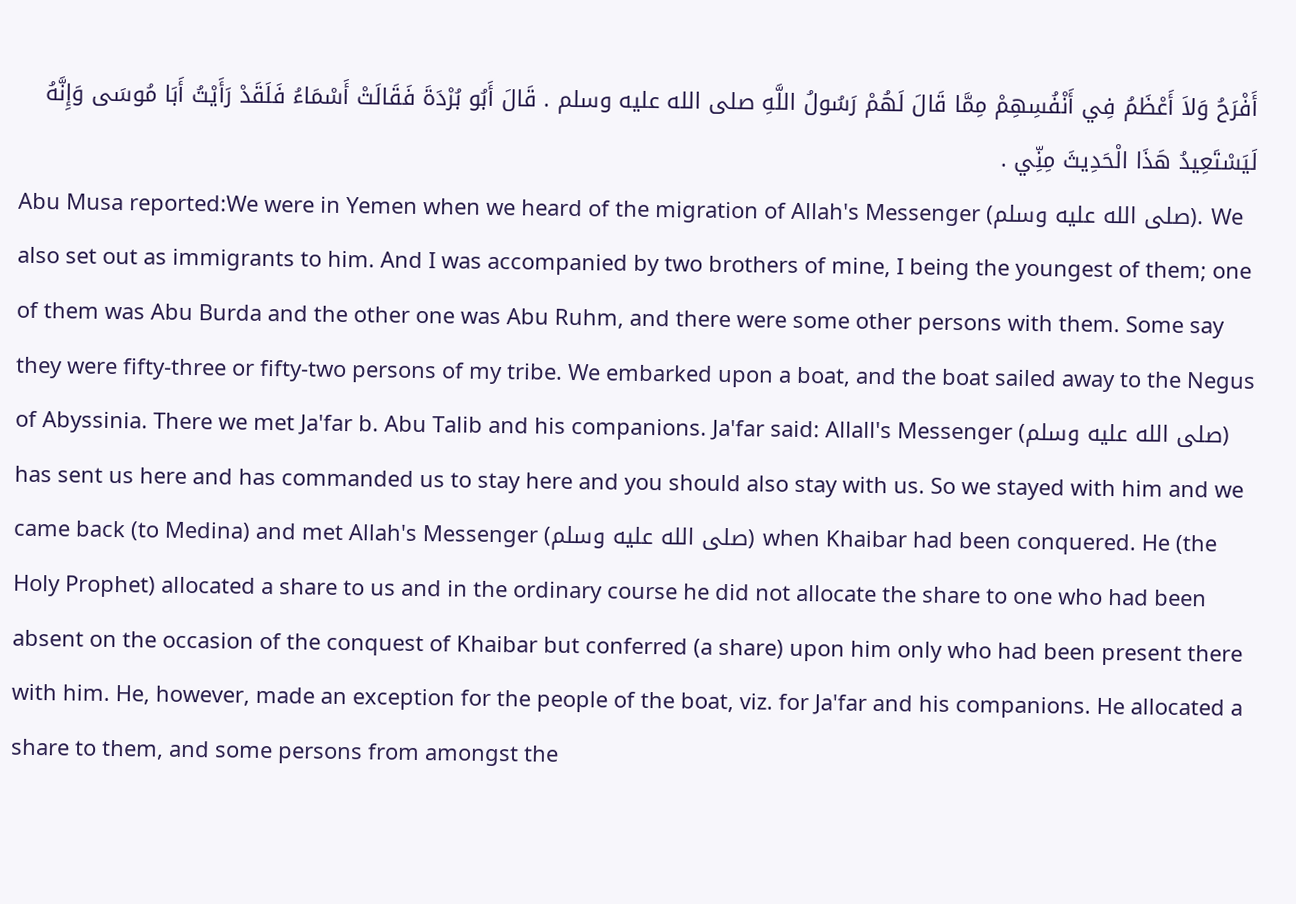أَفْرَحُ وَلاَ أَعْظَمُ فِي أَنْفُسِهِمْ مِمَّا قَالَ لَهُمْ رَسُولُ اللَّهِ صلى الله عليه وسلم . قَالَ أَبُو بُرْدَةَ فَقَالَتْ أَسْمَاءُ فَلَقَدْ رَأَيْتُ أَبَا مُوسَى وَإِنَّهُ لَيَسْتَعِيدُ هَذَا الْحَدِيثَ مِنِّي .
Abu Musa reported:We were in Yemen when we heard of the migration of Allah's Messenger (صلى الله عليه وسلم). We also set out as immigrants to him. And I was accompanied by two brothers of mine, I being the youngest of them; one of them was Abu Burda and the other one was Abu Ruhm, and there were some other persons with them. Some say they were fifty-three or fifty-two persons of my tribe. We embarked upon a boat, and the boat sailed away to the Negus of Abyssinia. There we met Ja'far b. Abu Talib and his companions. Ja'far said: Allall's Messenger (صلى الله عليه وسلم) has sent us here and has commanded us to stay here and you should also stay with us. So we stayed with him and we came back (to Medina) and met Allah's Messenger (صلى الله عليه وسلم) when Khaibar had been conquered. He (the Holy Prophet) allocated a share to us and in the ordinary course he did not allocate the share to one who had been absent on the occasion of the conquest of Khaibar but conferred (a share) upon him only who had been present there with him. He, however, made an exception for the people of the boat, viz. for Ja'far and his companions. He allocated a share to them, and some persons from amongst the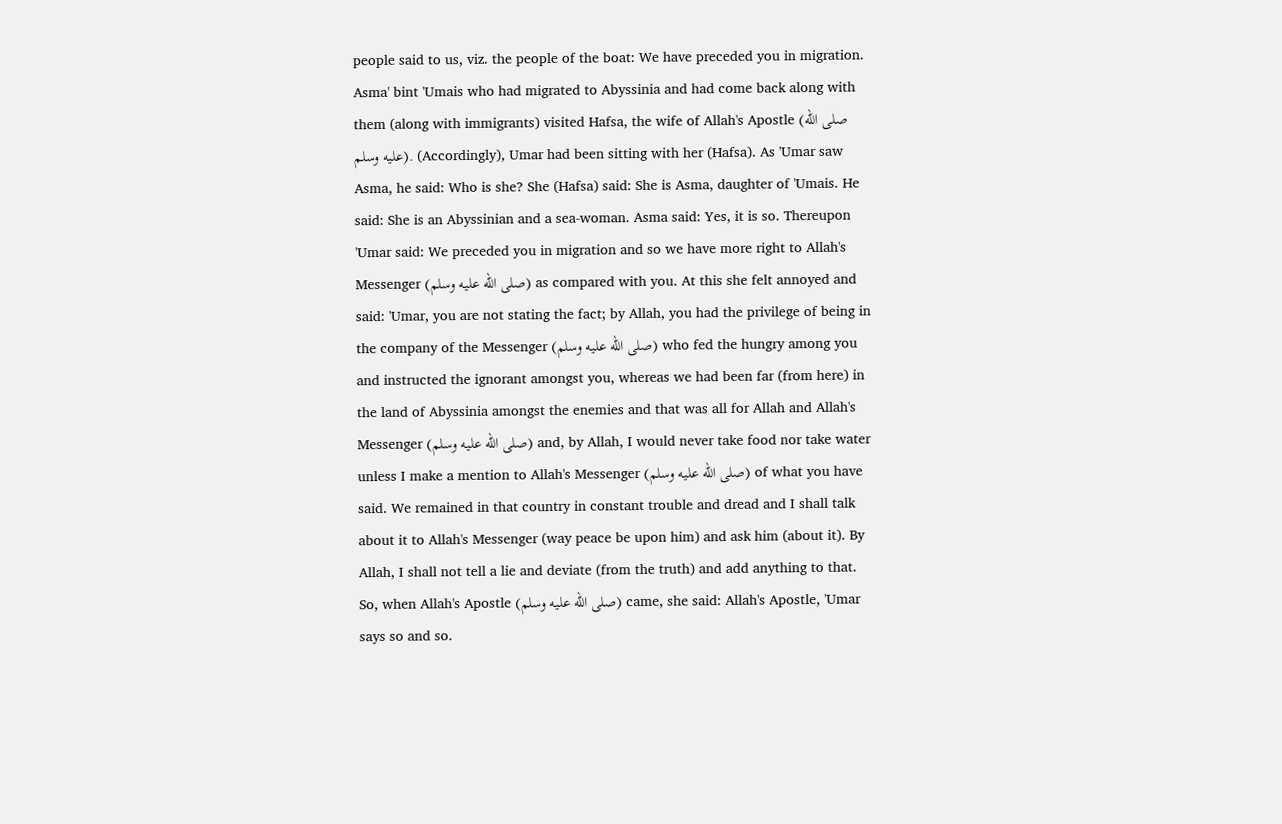people said to us, viz. the people of the boat: We have preceded you in migration. Asma' bint 'Umais who had migrated to Abyssinia and had come back along with them (along with immigrants) visited Hafsa, the wife of Allah's Apostle (صلى الله عليه وسلم). (Accordingly), Umar had been sitting with her (Hafsa). As 'Umar saw Asma, he said: Who is she? She (Hafsa) said: She is Asma, daughter of 'Umais. He said: She is an Abyssinian and a sea-woman. Asma said: Yes, it is so. Thereupon 'Umar said: We preceded you in migration and so we have more right to Allah's Messenger (صلى الله عليه وسلم) as compared with you. At this she felt annoyed and said: 'Umar, you are not stating the fact; by Allah, you had the privilege of being in the company of the Messenger (صلى الله عليه وسلم) who fed the hungry among you and instructed the ignorant amongst you, whereas we had been far (from here) in the land of Abyssinia amongst the enemies and that was all for Allah and Allah's Messenger (صلى الله عليه وسلم) and, by Allah, I would never take food nor take water unless I make a mention to Allah's Messenger (صلى الله عليه وسلم) of what you have said. We remained in that country in constant trouble and dread and I shall talk about it to Allah's Messenger (way peace be upon him) and ask him (about it). By Allah, I shall not tell a lie and deviate (from the truth) and add anything to that. So, when Allah's Apostle (صلى الله عليه وسلم) came, she said: Allah's Apostle, 'Umar says so and so.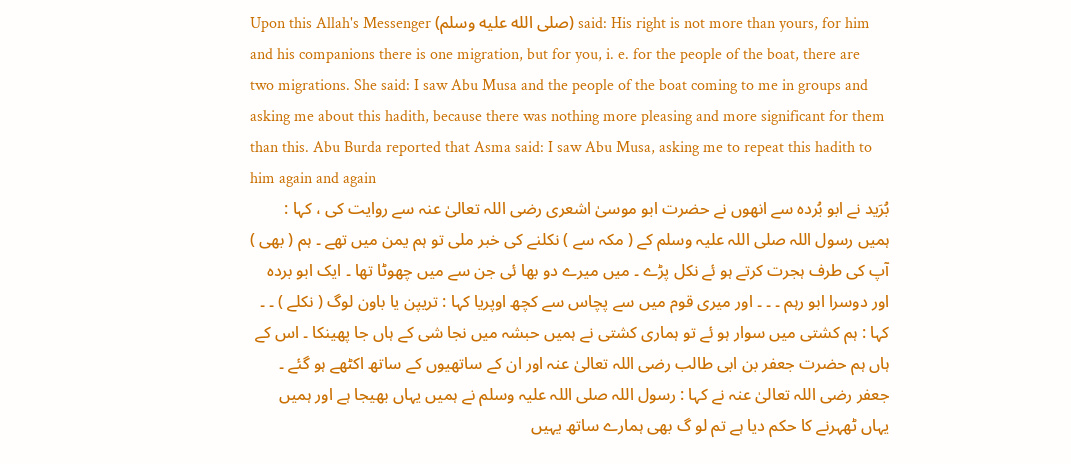Upon this Allah's Messenger (صلى الله عليه وسلم) said: His right is not more than yours, for him and his companions there is one migration, but for you, i. e. for the people of the boat, there are two migrations. She said: I saw Abu Musa and the people of the boat coming to me in groups and asking me about this hadith, because there was nothing more pleasing and more significant for them than this. Abu Burda reported that Asma said: I saw Abu Musa, asking me to repeat this hadith to him again and again
بُرَید نے ابو بُردہ سے انھوں نے حضرت ابو موسیٰ اشعری رضی اللہ تعالیٰ عنہ سے روایت کی ، کہا : ہمیں رسول اللہ صلی اللہ علیہ وسلم کے ( مکہ سے ) نکلنے کی خبر ملی تو ہم یمن میں تھے ۔ ہم ( بھی ) آپ کی طرف ہجرت کرتے ہو ئے نکل پڑے ۔ میں میرے دو بھا ئی جن سے میں چھوٹا تھا ۔ ایک ابو بردہ اور دوسرا ابو رہم ۔ ۔ ۔ اور میری قوم میں سے پچاس سے کچھ اوپریا کہا : تریپن یا باون لوگ ( نکلے ) ۔ ۔ کہا : ہم کشتی میں سوار ہو ئے تو ہماری کشتی نے ہمیں حبشہ میں نجا شی کے ہاں جا پھینکا ۔ اس کے ہاں ہم حضرت جعفر بن ابی طالب رضی اللہ تعالیٰ عنہ اور ان کے ساتھیوں کے ساتھ اکٹھے ہو گئے ۔ جعفر رضی اللہ تعالیٰ عنہ نے کہا : رسول اللہ صلی اللہ علیہ وسلم نے ہمیں یہاں بھیجا ہے اور ہمیں یہاں ٹھہرنے کا حکم دیا ہے تم لو گ بھی ہمارے ساتھ یہیں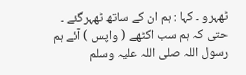ٹھہرو ۔ کہا : ہم ان کے ساتھ ٹھہرگئے ۔ حتی کہ ہم سب اکٹھے ( واپس ) آئے ہم رسول اللہ صلی اللہ علیہ وسلم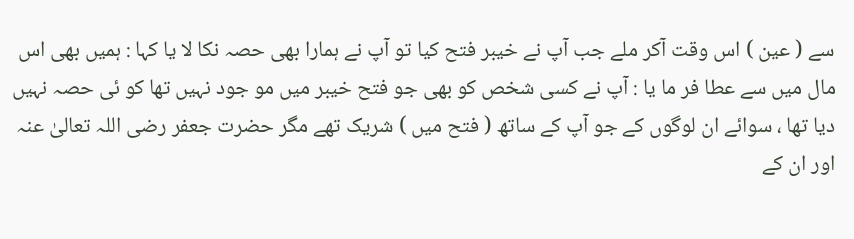سے ( عین ) اس وقت آکر ملے جب آپ نے خیبر فتح کیا تو آپ نے ہمارا بھی حصہ نکا لا یا کہا : ہمیں بھی اس مال میں سے عطا فر ما یا : آپ نے کسی شخص کو بھی جو فتح خیبر میں مو جود نہیں تھا کو ئی حصہ نہیں دیا تھا ، سوائے ان لوگوں کے جو آپ کے ساتھ ( فتح میں ) شریک تھے مگر حضرت جعفر رضی اللہ تعالیٰ عنہ اور ان کے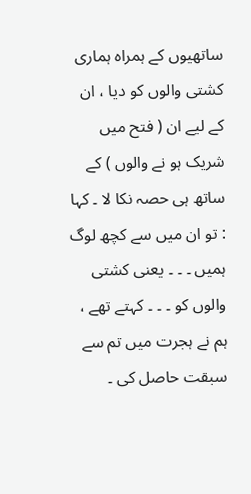ساتھیوں کے ہمراہ ہماری کشتی والوں کو دیا ، ان کے لیے ان ( فتح میں شریک ہو نے والوں ) کے ساتھ ہی حصہ نکا لا ۔ کہا : تو ان میں سے کچھ لوگ ہمیں ۔ ۔ ۔ یعنی کشتی والوں کو ۔ ۔ ۔ کہتے تھے ، ہم نے ہجرت میں تم سے سبقت حاصل کی ۔